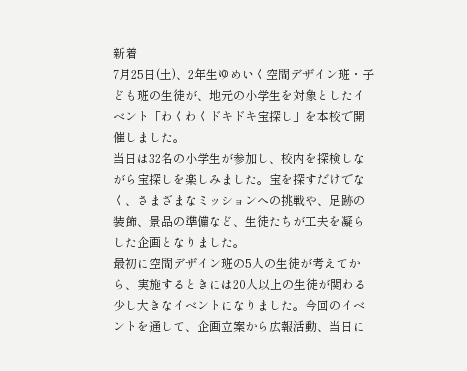新着
7月25日(土)、2年生ゆめいく空間デザイン班・子ども班の生徒が、地元の小学生を対象としたイベント「わくわくドキドキ宝探し」を本校で開催しました。
当日は32名の小学生が参加し、校内を探検しながら宝探しを楽しみました。宝を探すだけでなく、さまざまなミッションへの挑戦や、足跡の装飾、景品の準備など、生徒たちが工夫を凝らした企画となりました。
最初に空間デザイン班の5人の生徒が考えてから、実施するときには20人以上の生徒が関わる少し大きなイベントになりました。今回のイベントを通して、企画立案から広報活動、当日に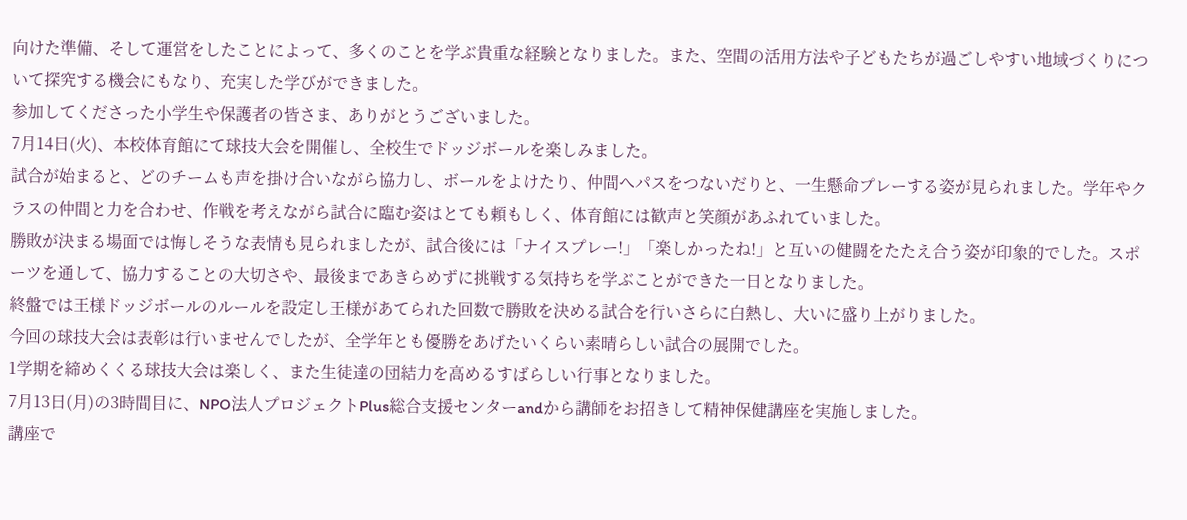向けた準備、そして運営をしたことによって、多くのことを学ぶ貴重な経験となりました。また、空間の活用方法や子どもたちが過ごしやすい地域づくりについて探究する機会にもなり、充実した学びができました。
参加してくださった小学生や保護者の皆さま、ありがとうございました。
7月14日(火)、本校体育館にて球技大会を開催し、全校生でドッジボールを楽しみました。
試合が始まると、どのチームも声を掛け合いながら協力し、ボールをよけたり、仲間へパスをつないだりと、一生懸命プレーする姿が見られました。学年やクラスの仲間と力を合わせ、作戦を考えながら試合に臨む姿はとても頼もしく、体育館には歓声と笑顔があふれていました。
勝敗が決まる場面では悔しそうな表情も見られましたが、試合後には「ナイスプレー!」「楽しかったね!」と互いの健闘をたたえ合う姿が印象的でした。スポーツを通して、協力することの大切さや、最後まであきらめずに挑戦する気持ちを学ぶことができた一日となりました。
終盤では王様ドッジボールのルールを設定し王様があてられた回数で勝敗を決める試合を行いさらに白熱し、大いに盛り上がりました。
今回の球技大会は表彰は行いませんでしたが、全学年とも優勝をあげたいくらい素晴らしい試合の展開でした。
1学期を締めくくる球技大会は楽しく、また生徒達の団結力を高めるすばらしい行事となりました。
7月13日(月)の3時間目に、NPO法人プロジェクトPlus総合支援センターandから講師をお招きして精神保健講座を実施しました。
講座で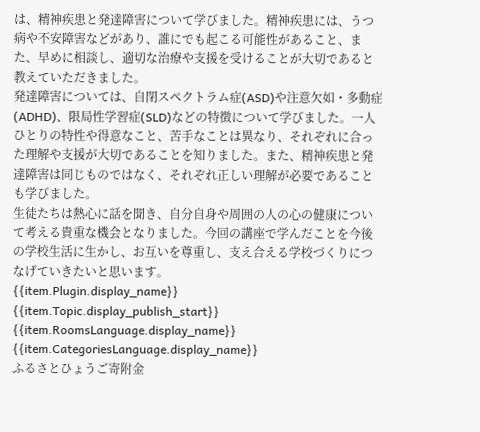は、精神疾患と発達障害について学びました。精神疾患には、うつ病や不安障害などがあり、誰にでも起こる可能性があること、また、早めに相談し、適切な治療や支援を受けることが大切であると教えていただきました。
発達障害については、自閉スペクトラム症(ASD)や注意欠如・多動症(ADHD)、限局性学習症(SLD)などの特徴について学びました。一人ひとりの特性や得意なこと、苦手なことは異なり、それぞれに合った理解や支援が大切であることを知りました。また、精神疾患と発達障害は同じものではなく、それぞれ正しい理解が必要であることも学びました。
生徒たちは熱心に話を聞き、自分自身や周囲の人の心の健康について考える貴重な機会となりました。今回の講座で学んだことを今後の学校生活に生かし、お互いを尊重し、支え合える学校づくりにつなげていきたいと思います。
{{item.Plugin.display_name}}
{{item.Topic.display_publish_start}}
{{item.RoomsLanguage.display_name}}
{{item.CategoriesLanguage.display_name}}
ふるさとひょうご寄附金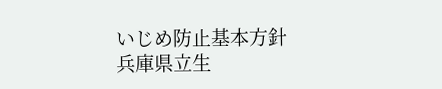いじめ防止基本方針
兵庫県立生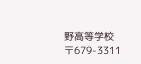野高等学校
〒679-3311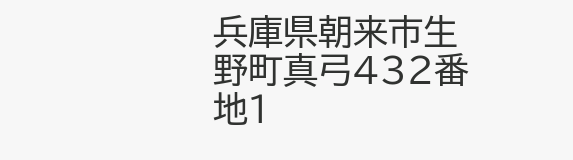兵庫県朝来市生野町真弓432番地1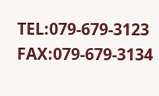TEL:079-679-3123
FAX:079-679-3134